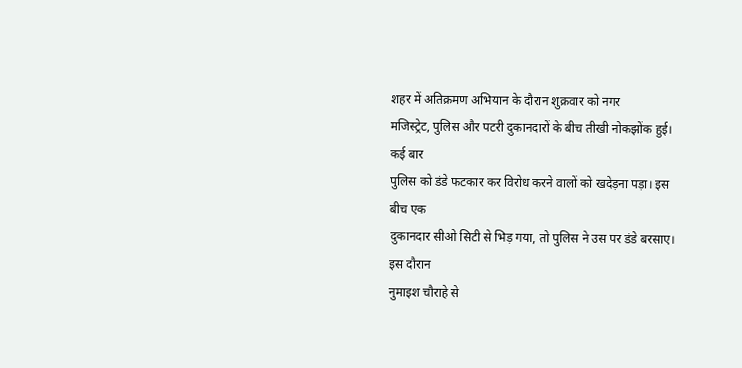शहर में अतिक्रमण अभियान के दौरान शुक्रवार को नगर
मजिस्ट्रेट, पुलिस और पटरी दुकानदारों के बीच तीखी नोकझोंक हुई। कई बार
पुलिस को डंडे फटकार कर विरोध करने वालों को खदेड़ना पड़ा। इस बीच एक
दुकानदार सीओ सिटी से भिड़ गया, तो पुलिस ने उस पर डंडे बरसाए।
इस दौरान
नुमाइश चौराहे से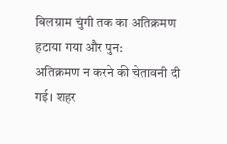बिलग्राम चुंगी तक का अतिक्रमण हटाया गया और पुन:
अतिक्रमण न करने की चेतावनी दी गई। शहर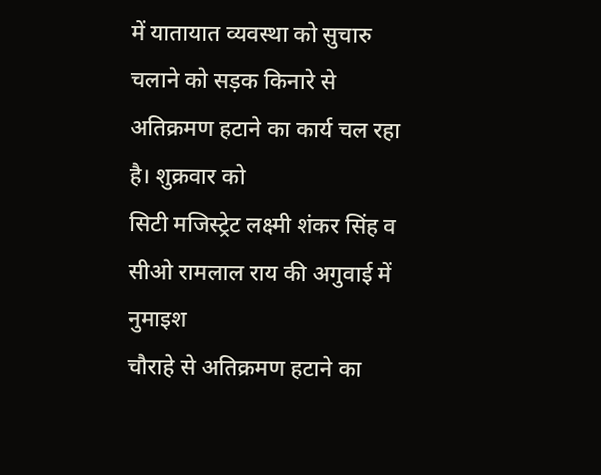में यातायात व्यवस्था को सुचारु
चलाने को सड़क किनारे से अतिक्रमण हटाने का कार्य चल रहा है। शुक्रवार को
सिटी मजिस्ट्रेट लक्ष्मी शंकर सिंह व सीओ रामलाल राय की अगुवाई में नुमाइश
चौराहे से अतिक्रमण हटाने का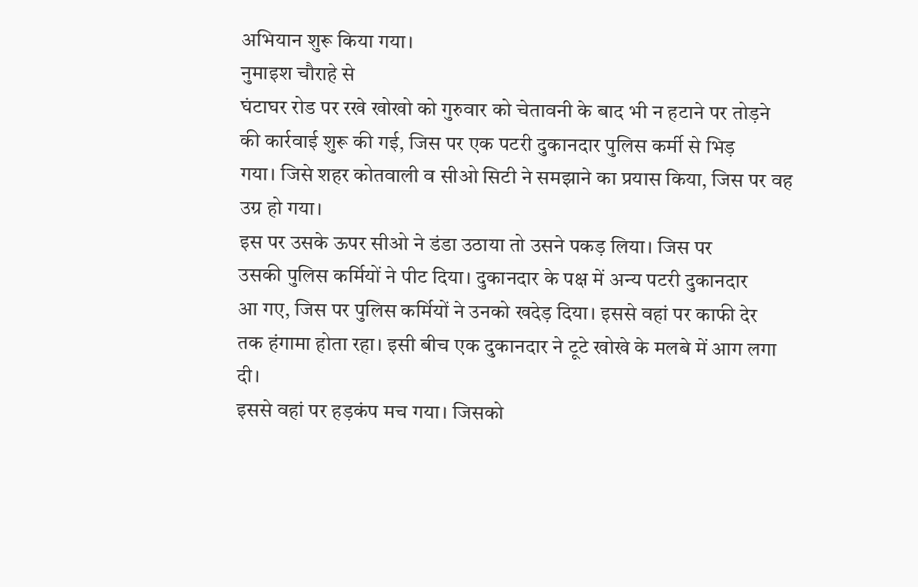अभियान शुरू किया गया।
नुमाइश चौराहे से
घंटाघर रोड पर रखे खोखो को गुरुवार को चेतावनी के बाद भी न हटाने पर तोड़ने
की कार्रवाई शुरू की गई, जिस पर एक पटरी दुकानदार पुलिस कर्मी से भिड़
गया। जिसे शहर कोतवाली व सीओ सिटी ने समझाने का प्रयास किया, जिस पर वह
उग्र हो गया।
इस पर उसके ऊपर सीओ ने डंडा उठाया तो उसने पकड़ लिया। जिस पर
उसकी पुलिस कर्मियों ने पीट दिया। दुकानदार के पक्ष में अन्य पटरी दुकानदार
आ गए, जिस पर पुलिस कर्मियों ने उनको खदेड़ दिया। इससे वहां पर काफी देर
तक हंगामा होता रहा। इसी बीच एक दुकानदार ने टूटे खोखे के मलबे में आग लगा
दी।
इससे वहां पर हड़कंप मच गया। जिसको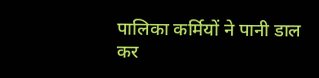पालिका कर्मियों ने पानी डाल कर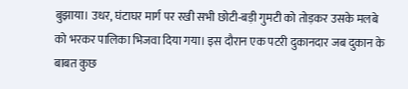बुझाया। उधर, घंटाघर मार्ग पर रखी सभी छोटी-बड़ी गुमटी को तोड़कर उसके मलबे
को भरकर पालिका भिजवा दिया गया। इस दौरान एक पटरी दुकानदार जब दुकान के
बाबत कुछ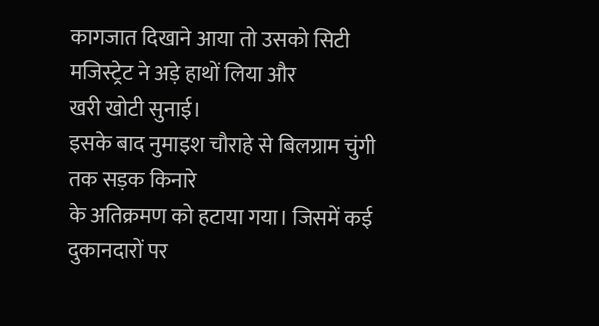कागजात दिखाने आया तो उसको सिटी मजिस्ट्रेट ने अड़े हाथों लिया और
खरी खोटी सुनाई।
इसके बाद नुमाइश चौराहे से बिलग्राम चुंगी तक सड़क किनारे
के अतिक्रमण को हटाया गया। जिसमें कई दुकानदारों पर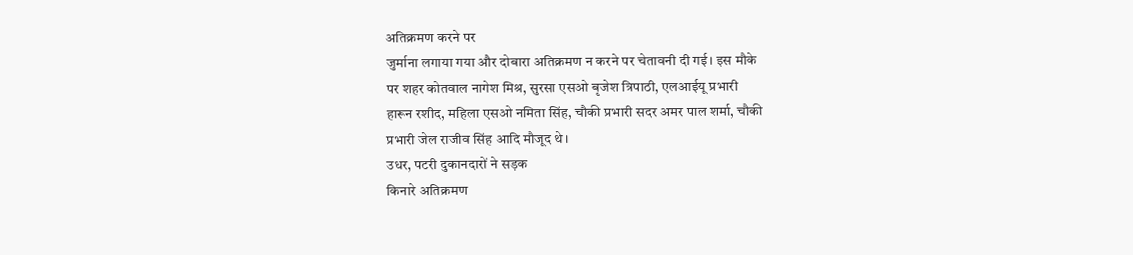अतिक्रमण करने पर
जुर्माना लगाया गया और दोबारा अतिक्रमण न करने पर चेतावनी दी गई। इस मौके
पर शहर कोतवाल नागेश मिश्र, सुरसा एसओ बृजेश त्रिपाठी, एलआईयू प्रभारी
हारून रशीद, महिला एसओ नमिता सिंह, चौकी प्रभारी सदर अमर पाल शर्मा, चौकी
प्रभारी जेल राजीव सिंह आदि मौजूद थे।
उधर, पटरी दुकानदारों ने सड़क
किनारे अतिक्रमण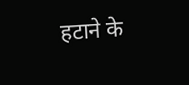हटाने के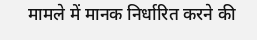मामले में मानक निर्धारित करने की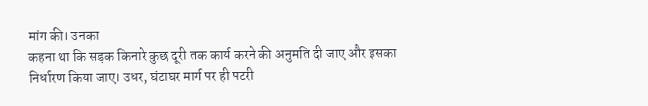मांग की। उनका
कहना था कि सड़क किनारे कुछ दूरी तक कार्य करने की अनुमति दी जाए और इसका
निर्धारण किया जाए। उधर, घंटाघर मार्ग पर ही पटरी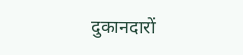दुकानदारों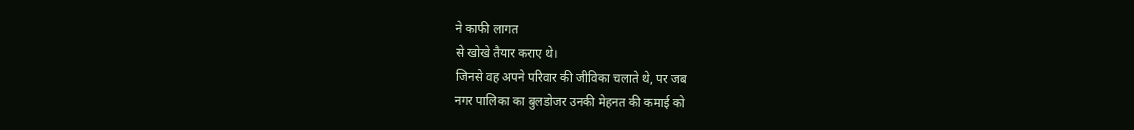ने काफी लागत
से खोखे तैयार कराए थे।
जिनसे वह अपने परिवार की जीविका चलाते थे, पर जब
नगर पालिका का बुलडोजर उनकी मेहनत की कमाई को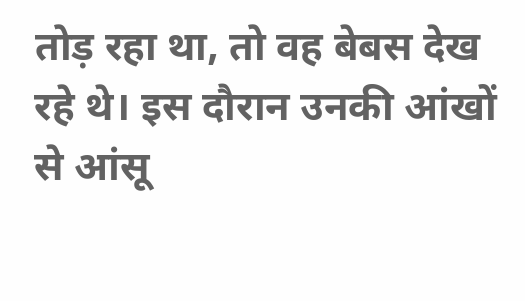तोड़ रहा था, तो वह बेबस देख
रहे थे। इस दौरान उनकी आंखों से आंसू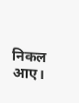निकल आए।